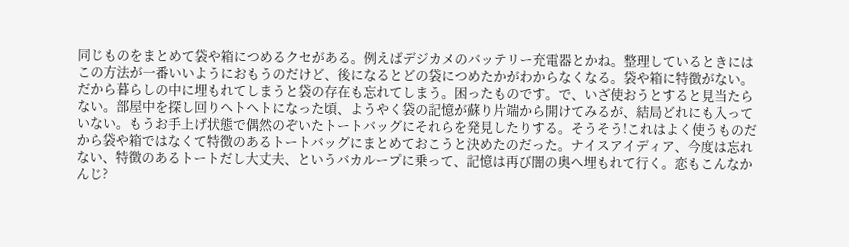同じものをまとめて袋や箱につめるクセがある。例えばデジカメのバッテリー充電器とかね。整理しているときにはこの方法が一番いいようにおもうのだけど、後になるとどの袋につめたかがわからなくなる。袋や箱に特徴がない。だから暮らしの中に埋もれてしまうと袋の存在も忘れてしまう。困ったものです。で、いざ使おうとすると見当たらない。部屋中を探し回りヘトヘトになった頃、ようやく袋の記憶が蘇り片端から開けてみるが、結局どれにも入っていない。もうお手上げ状態で偶然のぞいたトートバッグにそれらを発見したりする。そうそう!これはよく使うものだから袋や箱ではなくて特徴のあるトートバッグにまとめておこうと決めたのだった。ナイスアイディア、今度は忘れない、特徴のあるトートだし大丈夫、というバカループに乗って、記憶は再び闇の奥へ埋もれて行く。恋もこんなかんじ?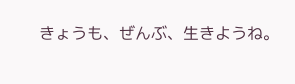きょうも、ぜんぶ、生きようね。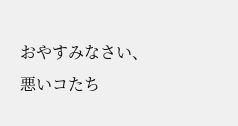おやすみなさい、悪いコたち